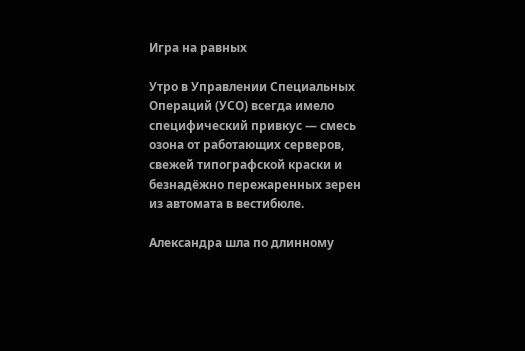Игра на равных

Утро в Управлении Специальных Операций (УСО) всегда имело специфический привкус — смесь озона от работающих серверов, свежей типографской краски и безнадёжно пережаренных зерен из автомата в вестибюле.

Александра шла по длинному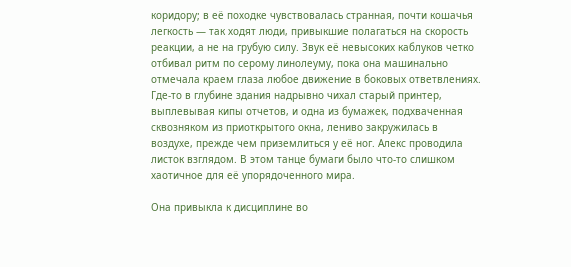коридору; в её походке чувствовалась странная, почти кошачья легкость — так ходят люди, привыкшие полагаться на скорость реакции, а не на грубую силу. Звук её невысоких каблуков четко отбивал ритм по серому линолеуму, пока она машинально отмечала краем глаза любое движение в боковых ответвлениях. Где-то в глубине здания надрывно чихал старый принтер, выплевывая кипы отчетов, и одна из бумажек, подхваченная сквозняком из приоткрытого окна, лениво закружилась в воздухе, прежде чем приземлиться у её ног. Алекс проводила листок взглядом. В этом танце бумаги было что-то слишком хаотичное для её упорядоченного мира.

Она привыкла к дисциплине во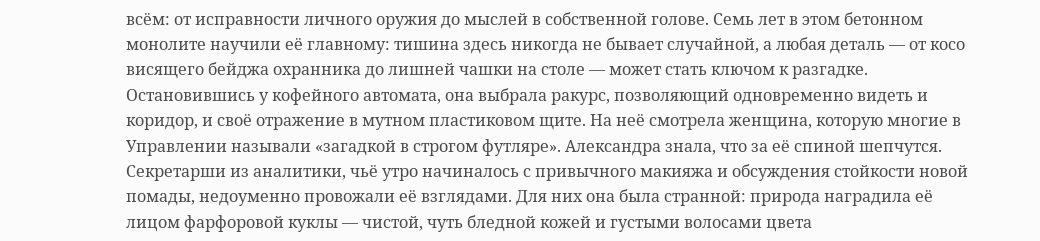всём: от исправности личного оружия до мыслей в собственной голове. Семь лет в этом бетонном монолите научили её главному: тишина здесь никогда не бывает случайной, а любая деталь — от косо висящего бейджа охранника до лишней чашки на столе — может стать ключом к разгадке.
Остановившись у кофейного автомата, она выбрала ракурс, позволяющий одновременно видеть и коридор, и своё отражение в мутном пластиковом щите. На неё смотрела женщина, которую многие в Управлении называли «загадкой в строгом футляре». Александра знала, что за её спиной шепчутся. Секретарши из аналитики, чьё утро начиналось с привычного макияжа и обсуждения стойкости новой помады, недоуменно провожали её взглядами. Для них она была странной: природа наградила её лицом фарфоровой куклы — чистой, чуть бледной кожей и густыми волосами цвета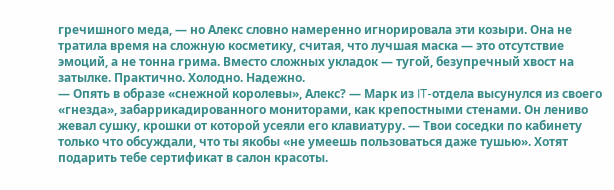гречишного меда, — но Алекс словно намеренно игнорировала эти козыри. Она не тратила время на сложную косметику, считая, что лучшая маска — это отсутствие эмоций, а не тонна грима. Вместо сложных укладок — тугой, безупречный хвост на затылке. Практично. Холодно. Надежно.
— Опять в образе «снежной королевы», Алекс? — Марк из IT-отдела высунулся из своего «гнезда», забаррикадированного мониторами, как крепостными стенами. Он лениво жевал сушку, крошки от которой усеяли его клавиатуру. — Твои соседки по кабинету только что обсуждали, что ты якобы «не умеешь пользоваться даже тушью». Хотят подарить тебе сертификат в салон красоты.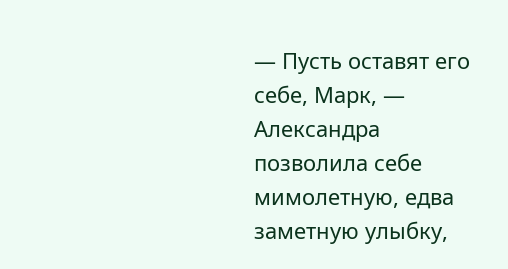— Пусть оставят его себе, Марк, — Александра позволила себе мимолетную, едва заметную улыбку,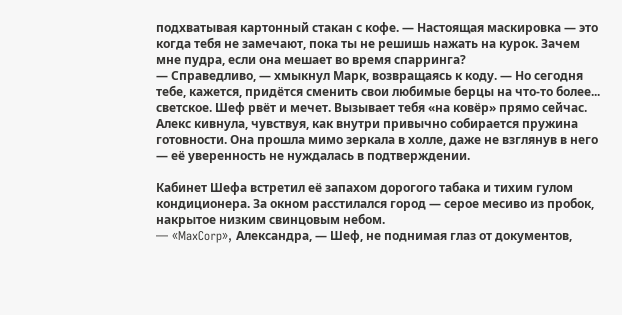подхватывая картонный стакан с кофе. — Настоящая маскировка — это когда тебя не замечают, пока ты не решишь нажать на курок. Зачем мне пудра, если она мешает во время спарринга?
— Справедливо, — хмыкнул Марк, возвращаясь к коду. — Но сегодня тебе, кажется, придётся сменить свои любимые берцы на что-то более... светское. Шеф рвёт и мечет. Вызывает тебя «на ковёр» прямо сейчас.
Алекс кивнула, чувствуя, как внутри привычно собирается пружина готовности. Она прошла мимо зеркала в холле, даже не взглянув в него — её уверенность не нуждалась в подтверждении.

Кабинет Шефа встретил её запахом дорогого табака и тихим гулом кондиционера. За окном расстилался город — серое месиво из пробок, накрытое низким свинцовым небом.
— «MaxCorp», Александра, — Шеф, не поднимая глаз от документов,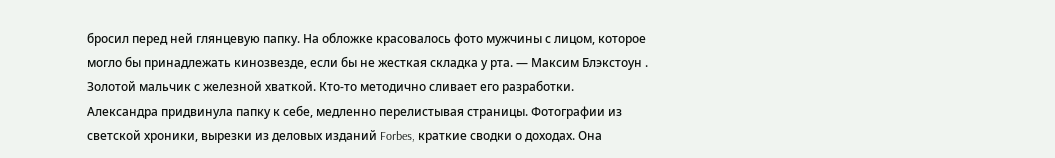бросил перед ней глянцевую папку. На обложке красовалось фото мужчины с лицом, которое могло бы принадлежать кинозвезде, если бы не жесткая складка у рта. — Максим Блэкстоун . Золотой мальчик с железной хваткой. Кто-то методично сливает его разработки.
Александра придвинула папку к себе, медленно перелистывая страницы. Фотографии из светской хроники, вырезки из деловых изданий Forbes, краткие сводки о доходах. Она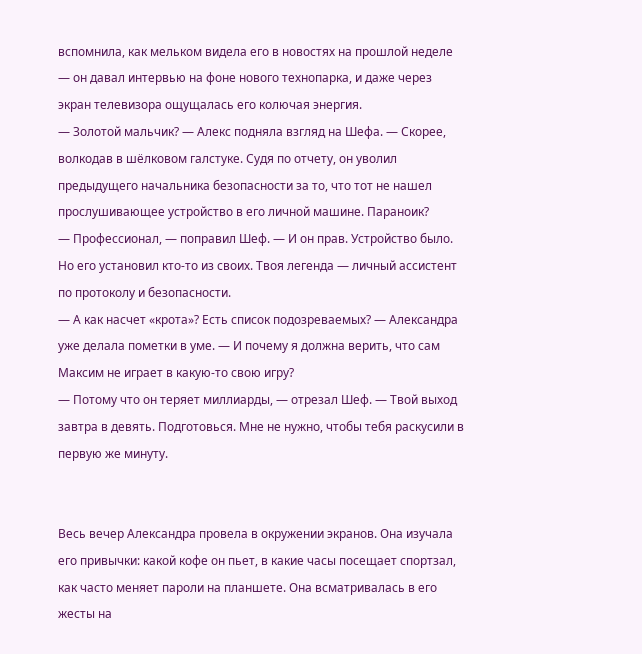вспомнила, как мельком видела его в новостях на прошлой неделе — он давал интервью на фоне нового технопарка, и даже через экран телевизора ощущалась его колючая энергия.
— Золотой мальчик? — Алекс подняла взгляд на Шефа. — Скорее, волкодав в шёлковом галстуке. Судя по отчету, он уволил предыдущего начальника безопасности за то, что тот не нашел прослушивающее устройство в его личной машине. Параноик?
— Профессионал, — поправил Шеф. — И он прав. Устройство было. Но его установил кто-то из своих. Твоя легенда — личный ассистент по протоколу и безопасности.
— А как насчет «крота»? Есть список подозреваемых? — Александра уже делала пометки в уме. — И почему я должна верить, что сам Максим не играет в какую-то свою игру?
— Потому что он теряет миллиарды, — отрезал Шеф. — Твой выход завтра в девять. Подготовься. Мне не нужно, чтобы тебя раскусили в первую же минуту.


Весь вечер Александра провела в окружении экранов. Она изучала его привычки: какой кофе он пьет, в какие часы посещает спортзал, как часто меняет пароли на планшете. Она всматривалась в его жесты на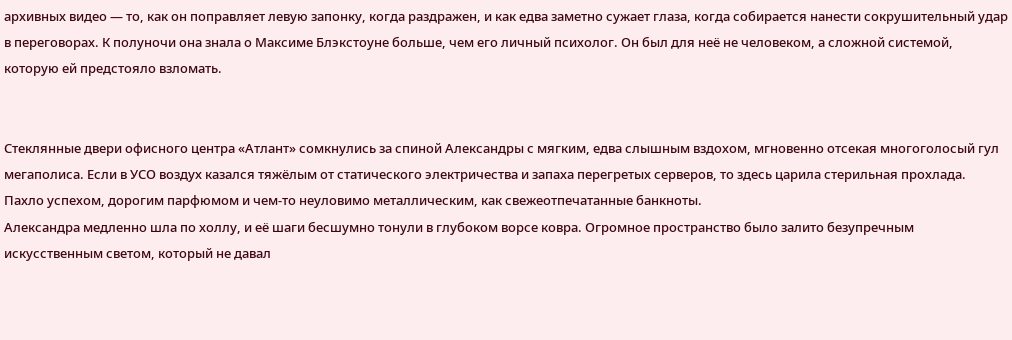архивных видео — то, как он поправляет левую запонку, когда раздражен, и как едва заметно сужает глаза, когда собирается нанести сокрушительный удар в переговорах. К полуночи она знала о Максиме Блэкстоуне больше, чем его личный психолог. Он был для неё не человеком, а сложной системой, которую ей предстояло взломать.


Стеклянные двери офисного центра «Атлант» сомкнулись за спиной Александры с мягким, едва слышным вздохом, мгновенно отсекая многоголосый гул мегаполиса. Если в УСО воздух казался тяжёлым от статического электричества и запаха перегретых серверов, то здесь царила стерильная прохлада. Пахло успехом, дорогим парфюмом и чем-то неуловимо металлическим, как свежеотпечатанные банкноты.
Александра медленно шла по холлу, и её шаги бесшумно тонули в глубоком ворсе ковра. Огромное пространство было залито безупречным искусственным светом, который не давал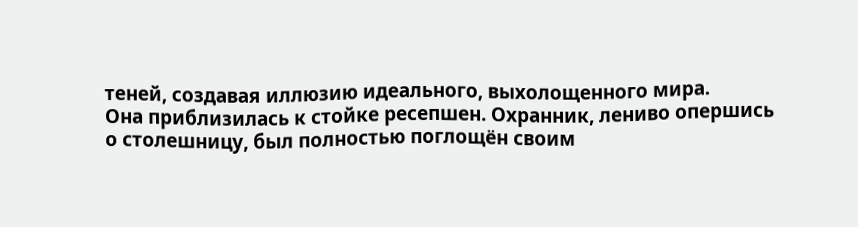теней, создавая иллюзию идеального, выхолощенного мира.
Она приблизилась к стойке ресепшен. Охранник, лениво опершись о столешницу, был полностью поглощён своим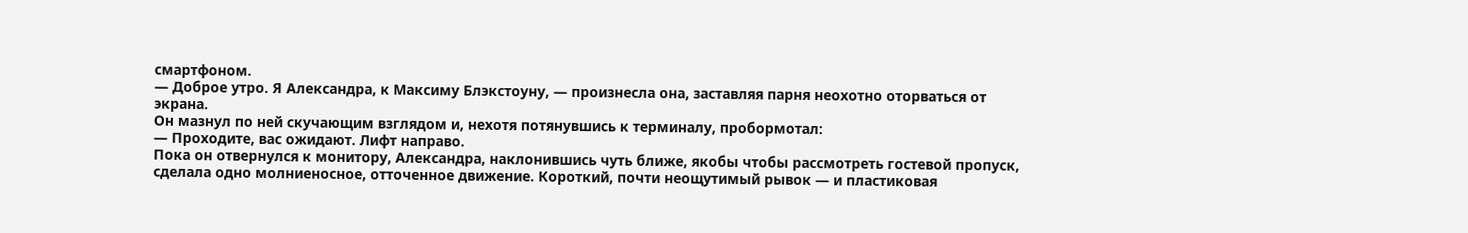смартфоном.
— Доброе утро. Я Александра, к Максиму Блэкстоуну, — произнесла она, заставляя парня неохотно оторваться от экрана.
Он мазнул по ней скучающим взглядом и, нехотя потянувшись к терминалу, пробормотал:
— Проходите, вас ожидают. Лифт направо.
Пока он отвернулся к монитору, Александра, наклонившись чуть ближе, якобы чтобы рассмотреть гостевой пропуск, сделала одно молниеносное, отточенное движение. Короткий, почти неощутимый рывок — и пластиковая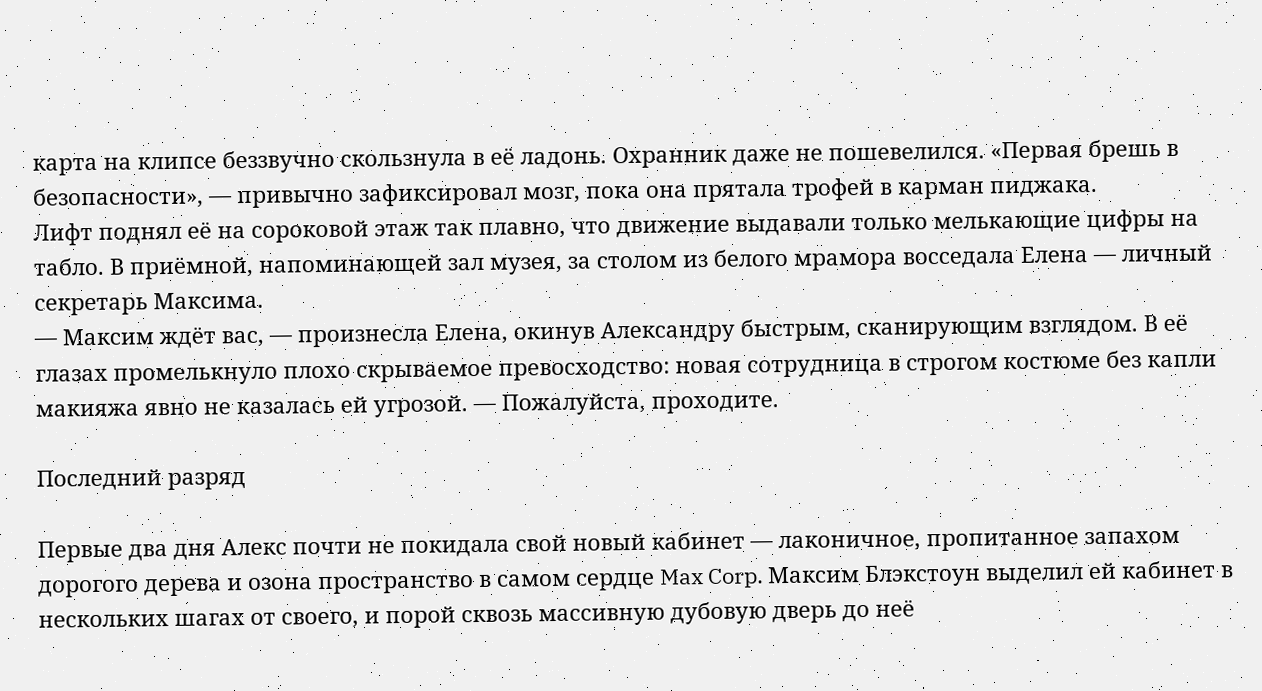карта на клипсе беззвучно скользнула в её ладонь. Охранник даже не пошевелился. «Первая брешь в безопасности», — привычно зафиксировал мозг, пока она прятала трофей в карман пиджака.
Лифт поднял её на сороковой этаж так плавно, что движение выдавали только мелькающие цифры на табло. В приёмной, напоминающей зал музея, за столом из белого мрамора восседала Елена — личный секретарь Максима.
— Максим ждёт вас, — произнесла Елена, окинув Александру быстрым, сканирующим взглядом. В её глазах промелькнуло плохо скрываемое превосходство: новая сотрудница в строгом костюме без капли макияжа явно не казалась ей угрозой. — Пожалуйста, проходите.

Последний разряд

Первые два дня Алекс почти не покидала свой новый кабинет — лаконичное, пропитанное запахом дорогого дерева и озона пространство в самом сердце Max Corp. Максим Блэкстоун выделил ей кабинет в нескольких шагах от своего, и порой сквозь массивную дубовую дверь до неё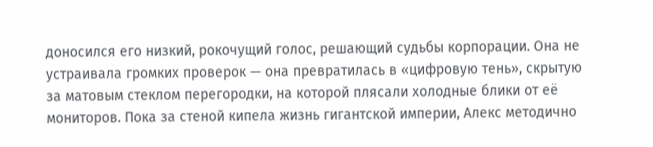доносился его низкий, рокочущий голос, решающий судьбы корпорации. Она не устраивала громких проверок — она превратилась в «цифровую тень», скрытую за матовым стеклом перегородки, на которой плясали холодные блики от её мониторов. Пока за стеной кипела жизнь гигантской империи, Алекс методично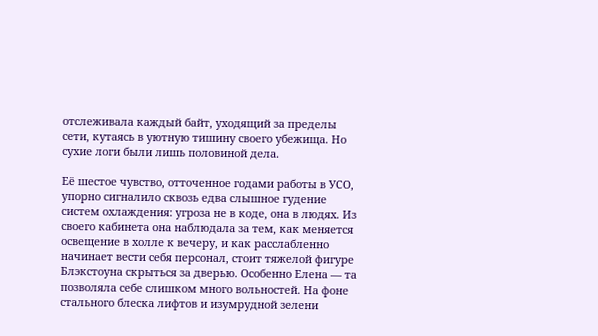отслеживала каждый байт, уходящий за пределы сети, кутаясь в уютную тишину своего убежища. Но сухие логи были лишь половиной дела.

Её шестое чувство, отточенное годами работы в УСО, упорно сигналило сквозь едва слышное гудение систем охлаждения: угроза не в коде, она в людях. Из своего кабинета она наблюдала за тем, как меняется освещение в холле к вечеру, и как расслабленно начинает вести себя персонал, стоит тяжелой фигуре Блэкстоуна скрыться за дверью. Особенно Елена — та позволяла себе слишком много вольностей. На фоне стального блеска лифтов и изумрудной зелени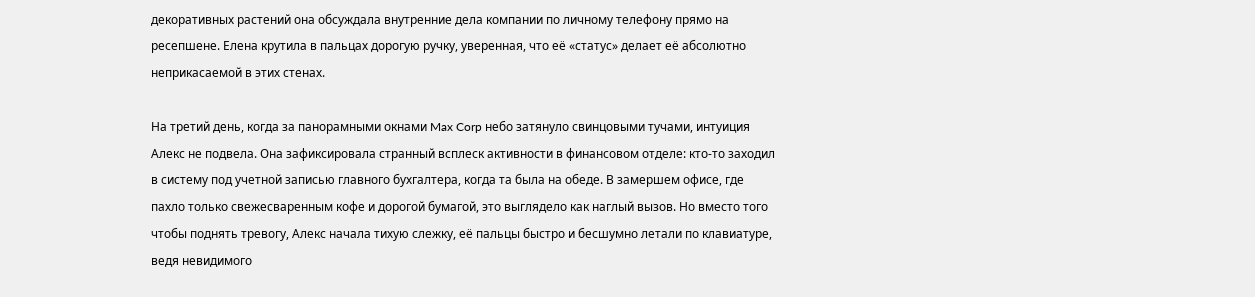декоративных растений она обсуждала внутренние дела компании по личному телефону прямо на ресепшене. Елена крутила в пальцах дорогую ручку, уверенная, что её «статус» делает её абсолютно неприкасаемой в этих стенах.

На третий день, когда за панорамными окнами Max Corp небо затянуло свинцовыми тучами, интуиция Алекс не подвела. Она зафиксировала странный всплеск активности в финансовом отделе: кто-то заходил в систему под учетной записью главного бухгалтера, когда та была на обеде. В замершем офисе, где пахло только свежесваренным кофе и дорогой бумагой, это выглядело как наглый вызов. Но вместо того чтобы поднять тревогу, Алекс начала тихую слежку, её пальцы быстро и бесшумно летали по клавиатуре, ведя невидимого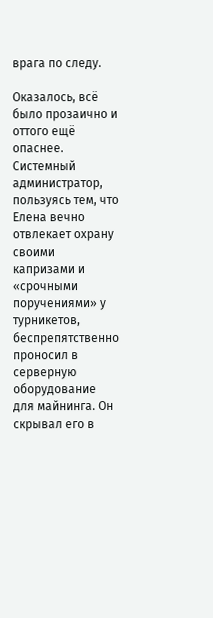врага по следу.

Оказалось, всё было прозаично и оттого ещё опаснее. Системный администратор, пользуясь тем, что Елена вечно отвлекает охрану своими капризами и «срочными поручениями» у турникетов, беспрепятственно проносил в серверную оборудование для майнинга. Он скрывал его в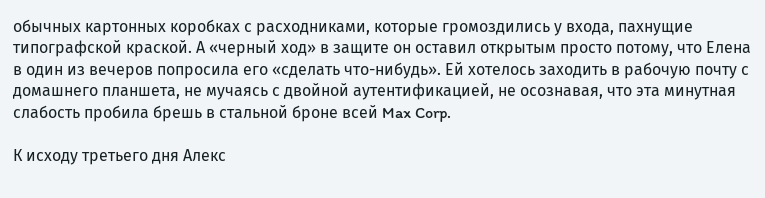обычных картонных коробках с расходниками, которые громоздились у входа, пахнущие типографской краской. А «черный ход» в защите он оставил открытым просто потому, что Елена в один из вечеров попросила его «сделать что-нибудь». Ей хотелось заходить в рабочую почту с домашнего планшета, не мучаясь с двойной аутентификацией, не осознавая, что эта минутная слабость пробила брешь в стальной броне всей Max Corp.

К исходу третьего дня Алекс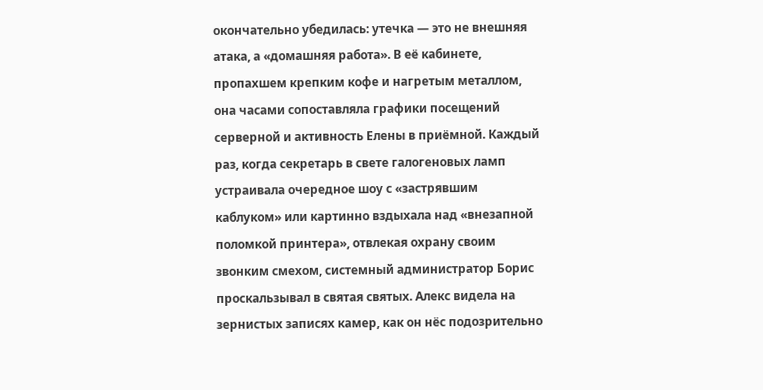окончательно убедилась: утечка — это не внешняя атака, а «домашняя работа». В её кабинете, пропахшем крепким кофе и нагретым металлом, она часами сопоставляла графики посещений серверной и активность Елены в приёмной. Каждый раз, когда секретарь в свете галогеновых ламп устраивала очередное шоу с «застрявшим каблуком» или картинно вздыхала над «внезапной поломкой принтера», отвлекая охрану своим звонким смехом, системный администратор Борис проскальзывал в святая святых. Алекс видела на зернистых записях камер, как он нёс подозрительно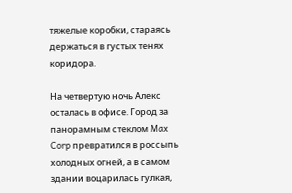тяжелые коробки, стараясь держаться в густых тенях коридора.

На четвертую ночь Алекс осталась в офисе. Город за панорамным стеклом Max Corp превратился в россыпь холодных огней, а в самом здании воцарилась гулкая,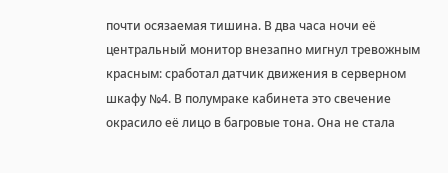почти осязаемая тишина. В два часа ночи её центральный монитор внезапно мигнул тревожным красным: сработал датчик движения в серверном шкафу №4. В полумраке кабинета это свечение окрасило её лицо в багровые тона. Она не стала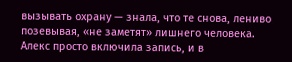вызывать охрану — знала, что те снова, лениво позевывая, «не заметят» лишнего человека. Алекс просто включила запись, и в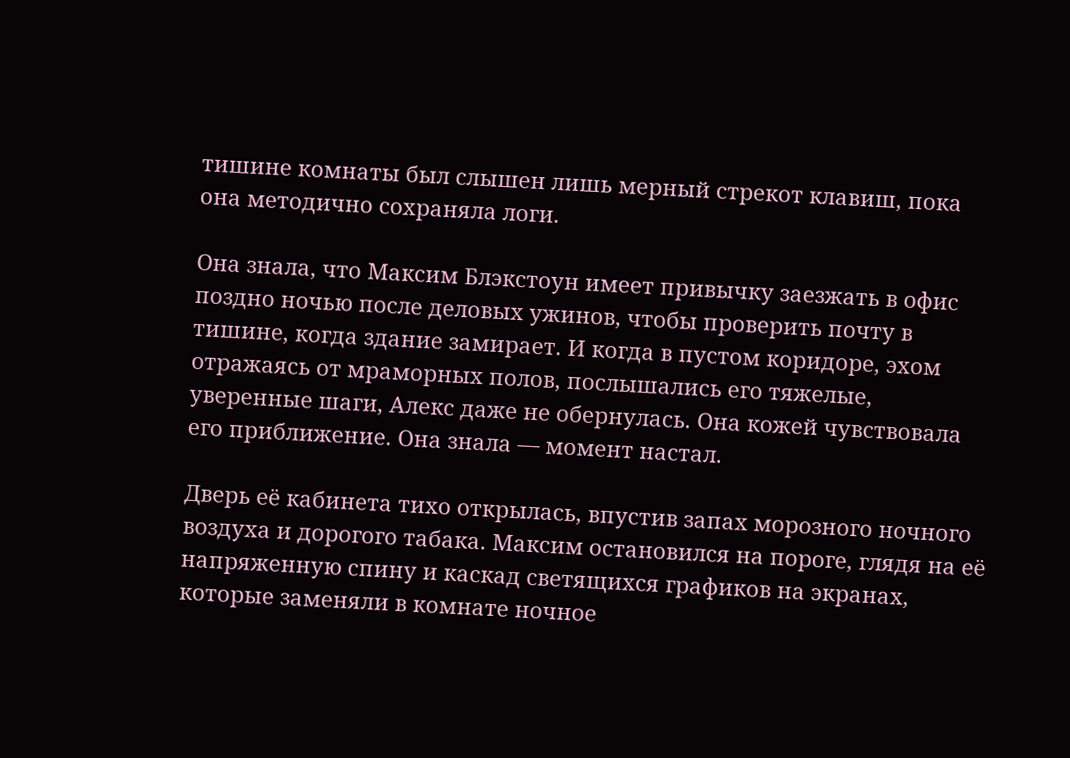тишине комнаты был слышен лишь мерный стрекот клавиш, пока она методично сохраняла логи.

Она знала, что Максим Блэкстоун имеет привычку заезжать в офис поздно ночью после деловых ужинов, чтобы проверить почту в тишине, когда здание замирает. И когда в пустом коридоре, эхом отражаясь от мраморных полов, послышались его тяжелые, уверенные шаги, Алекс даже не обернулась. Она кожей чувствовала его приближение. Она знала — момент настал.

Дверь её кабинета тихо открылась, впустив запах морозного ночного воздуха и дорогого табака. Максим остановился на пороге, глядя на её напряженную спину и каскад светящихся графиков на экранах, которые заменяли в комнате ночное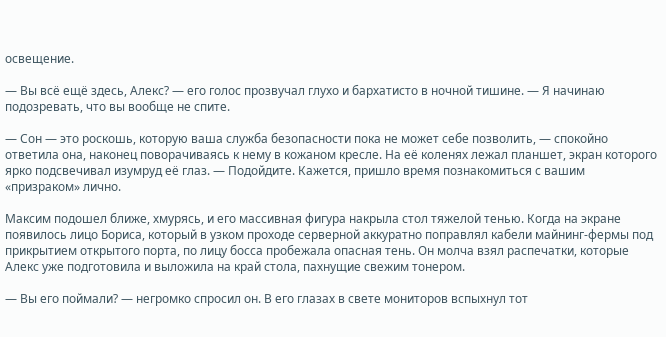освещение.

— Вы всё ещё здесь, Алекс? — его голос прозвучал глухо и бархатисто в ночной тишине. — Я начинаю подозревать, что вы вообще не спите.

— Сон — это роскошь, которую ваша служба безопасности пока не может себе позволить, — спокойно ответила она, наконец поворачиваясь к нему в кожаном кресле. На её коленях лежал планшет, экран которого ярко подсвечивал изумруд её глаз. — Подойдите. Кажется, пришло время познакомиться с вашим «призраком» лично.

Максим подошел ближе, хмурясь, и его массивная фигура накрыла стол тяжелой тенью. Когда на экране появилось лицо Бориса, который в узком проходе серверной аккуратно поправлял кабели майнинг-фермы под прикрытием открытого порта, по лицу босса пробежала опасная тень. Он молча взял распечатки, которые Алекс уже подготовила и выложила на край стола, пахнущие свежим тонером.

— Вы его поймали? — негромко спросил он. В его глазах в свете мониторов вспыхнул тот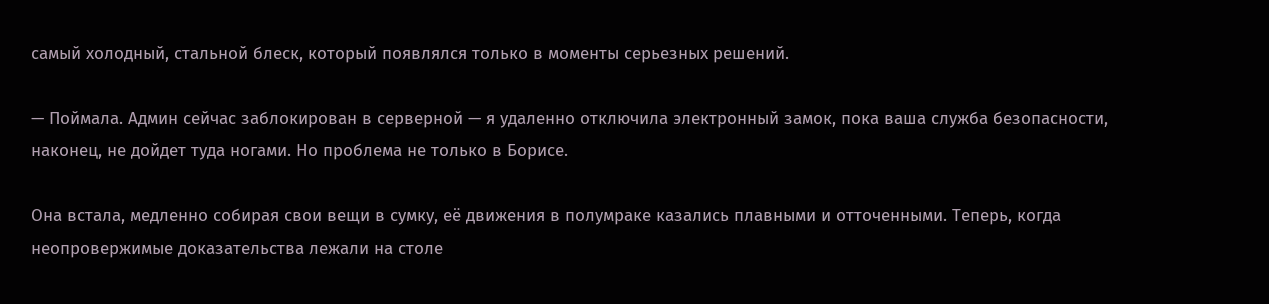самый холодный, стальной блеск, который появлялся только в моменты серьезных решений.

— Поймала. Админ сейчас заблокирован в серверной — я удаленно отключила электронный замок, пока ваша служба безопасности, наконец, не дойдет туда ногами. Но проблема не только в Борисе.

Она встала, медленно собирая свои вещи в сумку, её движения в полумраке казались плавными и отточенными. Теперь, когда неопровержимые доказательства лежали на столе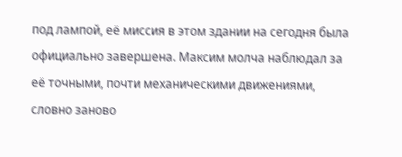под лампой, её миссия в этом здании на сегодня была официально завершена. Максим молча наблюдал за её точными, почти механическими движениями, словно заново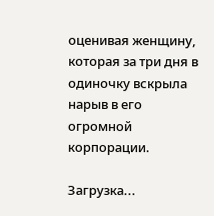оценивая женщину, которая за три дня в одиночку вскрыла нарыв в его огромной корпорации.

Загрузка...